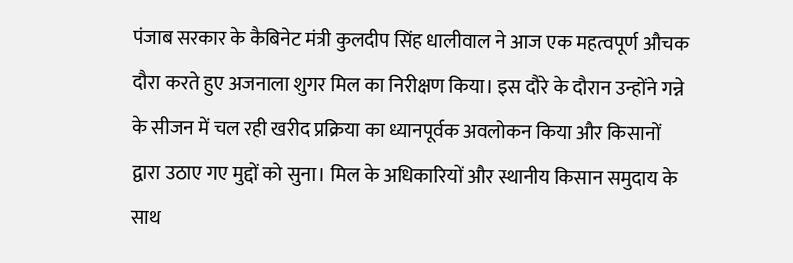पंजाब सरकार के कैबिनेट मंत्री कुलदीप सिंह धालीवाल ने आज एक महत्वपूर्ण औचक दौरा करते हुए अजनाला शुगर मिल का निरीक्षण किया। इस दौरे के दौरान उन्होंने गन्ने के सीजन में चल रही खरीद प्रक्रिया का ध्यानपूर्वक अवलोकन किया और किसानों द्वारा उठाए गए मुद्दों को सुना। मिल के अधिकारियों और स्थानीय किसान समुदाय के साथ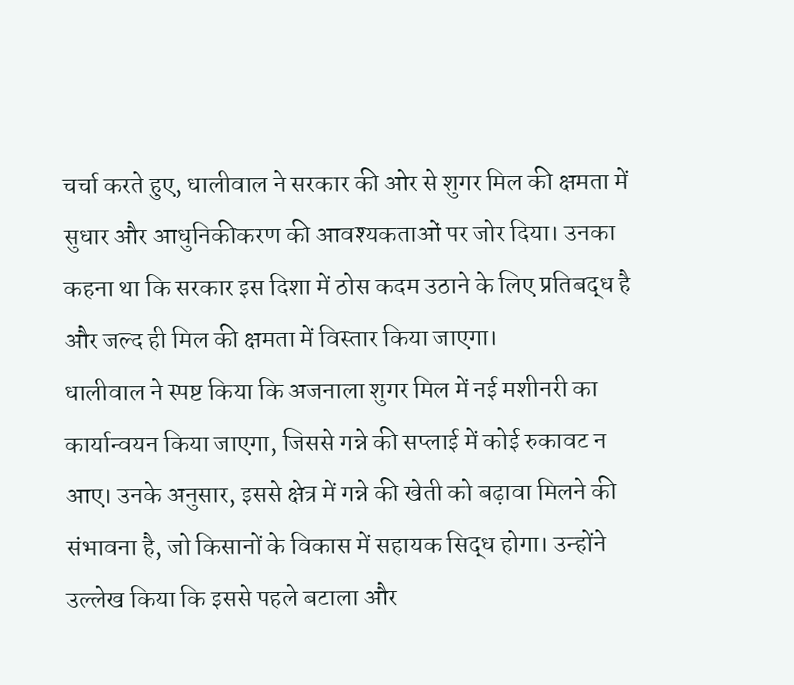चर्चा करते हुए, धालीवाल ने सरकार की ओर से शुगर मिल की क्षमता में सुधार और आधुनिकीकरण की आवश्यकताओं पर जोर दिया। उनका कहना था कि सरकार इस दिशा में ठोस कदम उठाने के लिए प्रतिबद्ध है और जल्द ही मिल की क्षमता में विस्तार किया जाएगा।
धालीवाल ने स्पष्ट किया कि अजनाला शुगर मिल में नई मशीनरी का कार्यान्वयन किया जाएगा, जिससे गन्ने की सप्लाई में कोई रुकावट न आए। उनके अनुसार, इससे क्षेत्र में गन्ने की खेती को बढ़ावा मिलने की संभावना है, जो किसानों के विकास में सहायक सिद्ध होगा। उन्होंने उल्लेख किया कि इससे पहले बटाला और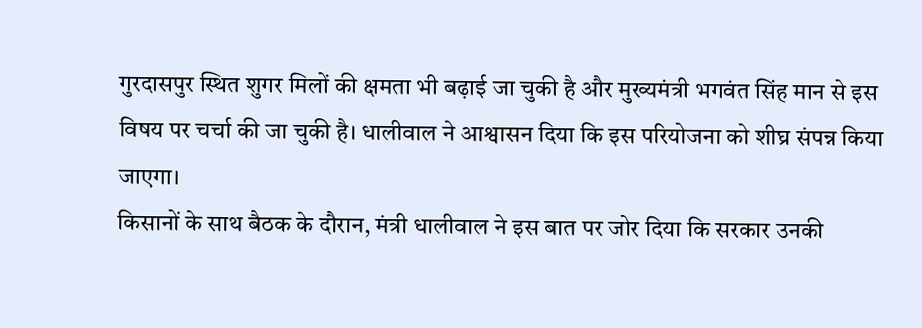गुरदासपुर स्थित शुगर मिलों की क्षमता भी बढ़ाई जा चुकी है और मुख्यमंत्री भगवंत सिंह मान से इस विषय पर चर्चा की जा चुकी है। धालीवाल ने आश्वासन दिया कि इस परियोजना को शीघ्र संपन्न किया जाएगा।
किसानों के साथ बैठक के दौरान, मंत्री धालीवाल ने इस बात पर जोर दिया कि सरकार उनकी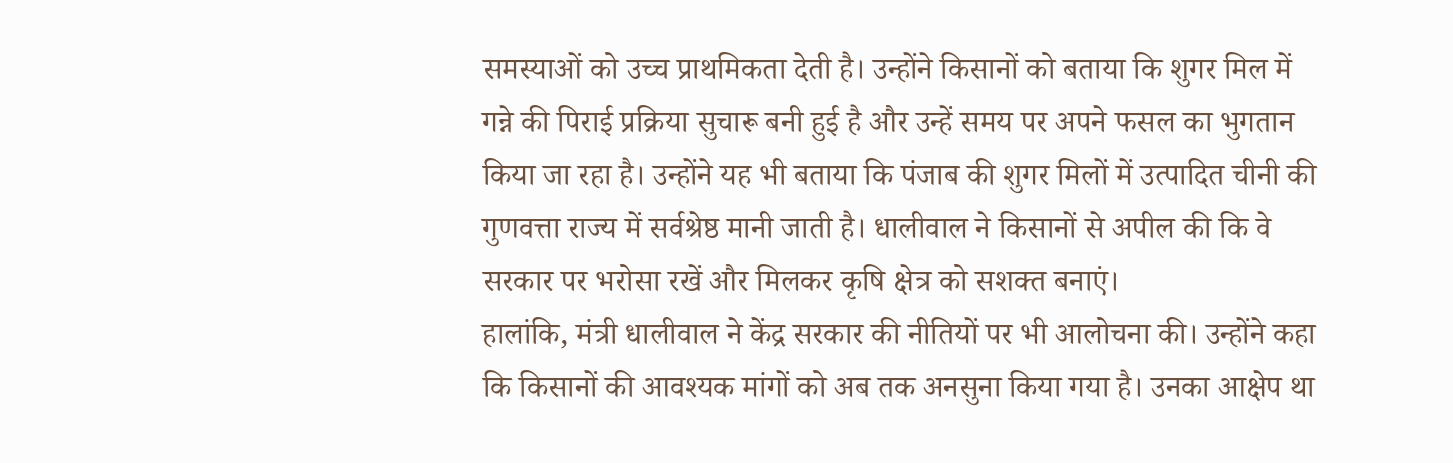समस्याओं को उच्च प्राथमिकता देती है। उन्होंने किसानों को बताया कि शुगर मिल में गन्ने की पिराई प्रक्रिया सुचारू बनी हुई है और उन्हें समय पर अपने फसल का भुगतान किया जा रहा है। उन्होंने यह भी बताया कि पंजाब की शुगर मिलों में उत्पादित चीनी की गुणवत्ता राज्य में सर्वश्रेष्ठ मानी जाती है। धालीवाल ने किसानों से अपील की कि वे सरकार पर भरोसा रखें और मिलकर कृषि क्षेत्र को सशक्त बनाएं।
हालांकि, मंत्री धालीवाल ने केंद्र सरकार की नीतियों पर भी आलोचना की। उन्होंने कहा कि किसानों की आवश्यक मांगों को अब तक अनसुना किया गया है। उनका आक्षेप था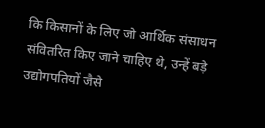कि किसानों के लिए जो आर्थिक संसाधन संवितरित किए जाने चाहिए थे, उन्हें बड़े उद्योगपतियों जैसे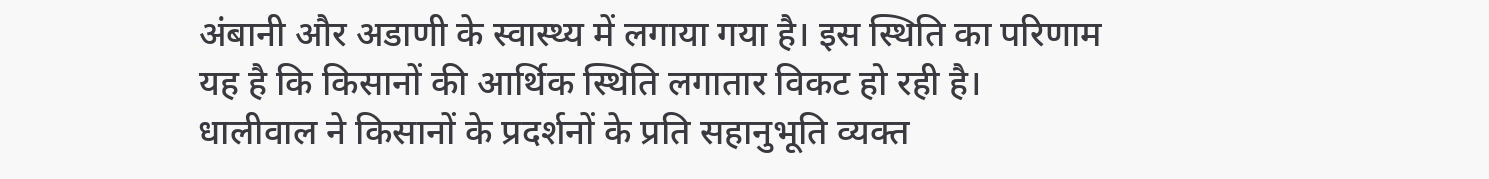अंबानी और अडाणी के स्वास्थ्य में लगाया गया है। इस स्थिति का परिणाम यह है कि किसानों की आर्थिक स्थिति लगातार विकट हो रही है।
धालीवाल ने किसानों के प्रदर्शनों के प्रति सहानुभूति व्यक्त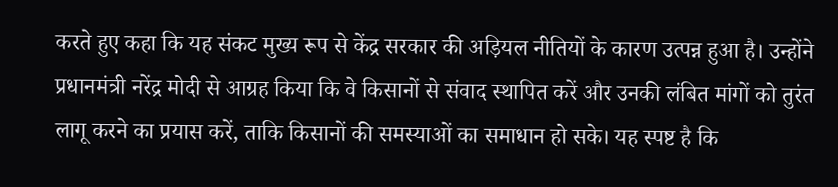करते हुए कहा कि यह संकट मुख्य रूप से केंद्र सरकार की अड़ियल नीतियों के कारण उत्पन्न हुआ है। उन्होंने प्रधानमंत्री नरेंद्र मोदी से आग्रह किया कि वे किसानों से संवाद स्थापित करें और उनकी लंबित मांगों को तुरंत लागू करने का प्रयास करें, ताकि किसानों की समस्याओं का समाधान हो सके। यह स्पष्ट है कि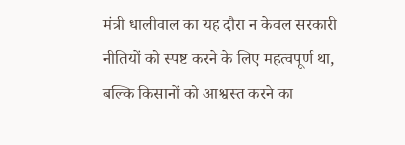मंत्री धालीवाल का यह दौरा न केवल सरकारी नीतियों को स्पष्ट करने के लिए महत्वपूर्ण था, बल्कि किसानों को आश्वस्त करने का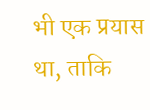भी एक प्रयास था, ताकि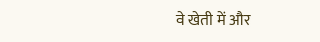वे खेती में और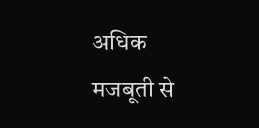अधिक मजबूती से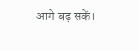आगे बढ़ सकें।